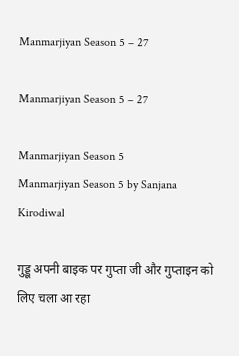Manmarjiyan Season 5 – 27

Manmarjiyan Season 5 – 27

Manmarjiyan Season 5
Manmarjiyan Season 5 by Sanjana Kirodiwal

गुड्डू अपनी बाइक पर गुप्ता जी और गुप्ताइन को लिए चला आ रहा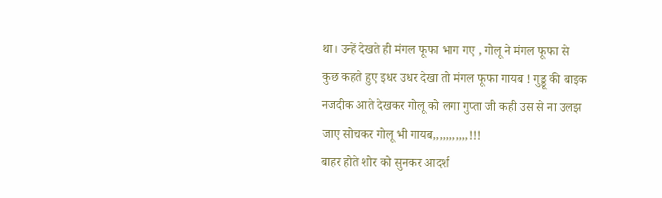था। उन्हें देखते ही मंगल फूफा भाग गए , गोलू ने मंगल फूफा से कुछ कहते हुए इधर उधर देखा तो मंगल फूफा गायब ! गुड्डू की बाइक नजदीक आते देखकर गोलू को लगा गुप्ता जी कही उस से ना उलझ जाए सोचकर गोलू भी गायब,,,,,,,,,,,!!!
बाहर होते शोर को सुनकर आदर्श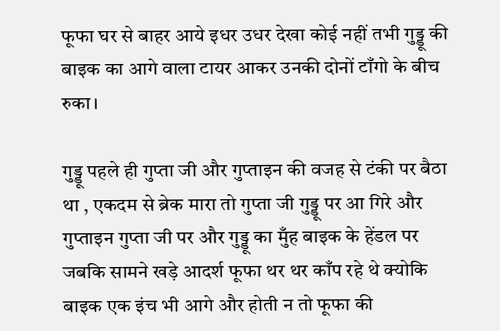फूफा घर से बाहर आये इधर उधर देखा कोई नहीं तभी गुड्डू की बाइक का आगे वाला टायर आकर उनकी दोनों टाँगो के बीच रुका।

गुड्डू पहले ही गुप्ता जी और गुप्ताइन की वजह से टंकी पर बैठा था , एकदम से ब्रेक मारा तो गुप्ता जी गुड्डू पर आ गिरे और गुप्ताइन गुप्ता जी पर और गुड्डू का मुँह बाइक के हेंडल पर जबकि सामने खड़े आदर्श फूफा थर थर काँप रहे थे क्योकि बाइक एक इंच भी आगे और होती न तो फूफा की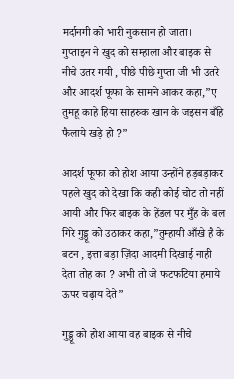मर्दानगी को भारी नुकसान हो जाता।
गुप्ताइन ने खुद को सम्हाला और बाइक से नीचे उतर गयी , पीछे पीछे गुप्ता जी भी उतरे और आदर्श फूफा के सामने आकर कहा,”ए तुमहू काहे हिया साहरुक खान के जइसन बाँहे फैलाये खड़े हो ?”

आदर्श फूफा को होश आया उन्होंने हड़बड़ाकर पहले खुद को देखा कि कही कोई चोट तो नहीं आयी और फिर बाइक के हेंडल पर मुँह के बल गिरे गुड्डू को उठाकर कहा,”तुम्हायी आँखे है के बटन , इत्ता बड़ा ज़िंदा आदमी दिखाई नाही देता तोह का ? अभी तो जे फटफटिया हमाये ऊपर चढ़ाय देते”

गुड्डू को होश आया वह बाइक से नीचे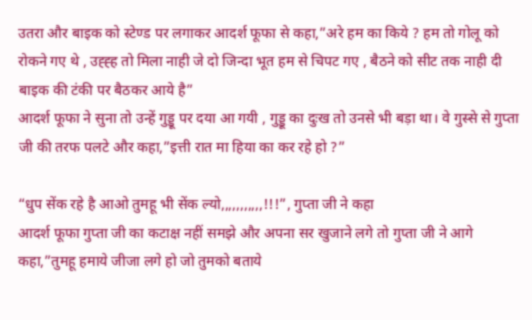उतरा और बाइक को स्टेण्ड पर लगाकर आदर्श फूफा से कहा,”अरे हम का किये ? हम तो गोलू को रोकने गए थे , उह्ह्ह तो मिला नाही जे दो जिन्दा भूत हम से चिपट गए , बैठने को सीट तक नाही दी बाइक की टंकी पर बैठकर आये है”
आदर्श फूफा ने सुना तो उन्हें गुड्डू पर दया आ गयी , गुड्डू का दुःख तो उनसे भी बड़ा था। वे गुस्से से गुप्ता जी की तरफ पलटे और कहा,”इत्ती रात मा हिया का कर रहे हो ?”

“धुप सेंक रहे है आओ तुमहू भी सेंक ल्यो,,,,,,,,,,,!!!”, गुप्ता जी ने कहा
आदर्श फूफा गुप्ता जी का कटाक्ष नहीं समझे और अपना सर खुजाने लगे तो गुप्ता जी ने आगे कहा,”तुमहू हमाये जीजा लगे हो जो तुमको बताये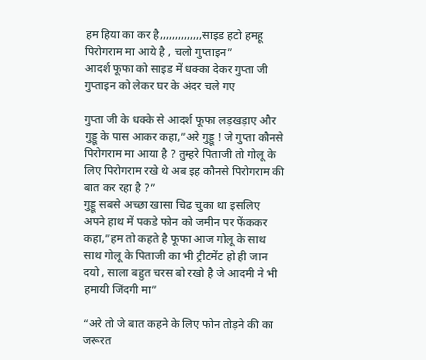हम हिया का कर है,,,,,,,,,,,,,,साइड हटो हमहू पिरोगराम मा आये है , चलो गुप्ताइन”
आदर्श फूफा को साइड में धक्का देकर गुप्ता जी गुप्ताइन को लेकर घर के अंदर चले गए

गुप्ता जी के धक्के से आदर्श फूफा लड़खड़ाए और गुड्डू के पास आकर कहा,”अरे गुड्डू ! जे गुप्ता कौनसे पिरोगराम मा आया है ? तुम्हरे पिताजी तो गोलू के लिए पिरोगराम रखे थे अब इह कौनसे पिरोगराम की बात कर रहा है ?”
गुड्डू सबसे अच्छा खासा चिढ चुका था इसलिए अपने हाथ में पकडे फोन को जमीन पर फेंककर कहा,”हम तो कहते है फूफा आज गोलू के साथ साथ गोलू के पिताजी का भी ट्रीटमेंट हो ही जान दयो , साला बहुत चरस बो रखो है जे आदमी ने भी हमायी जिंदगी मा”

“अरे तो जे बात कहने के लिए फोन तोड़ने की का जरूरत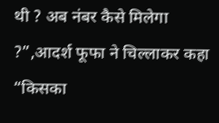थी ? अब नंबर कैसे मिलेगा ?”,आदर्श फूफा ने चिल्लाकर कहा
“किसका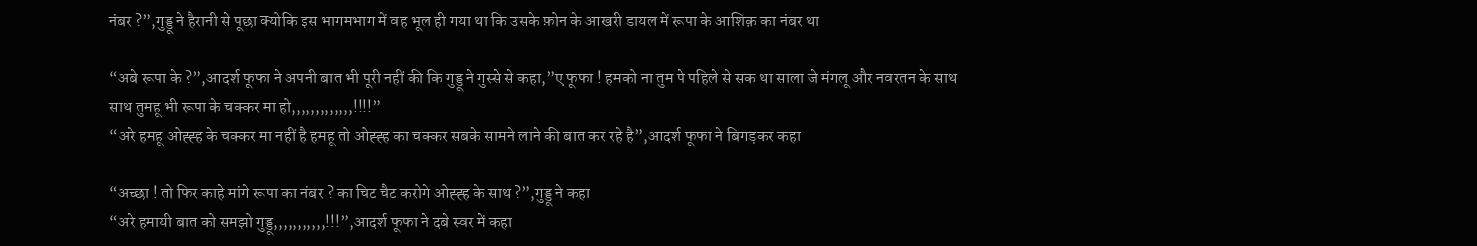नंबर ?”,गुड्डू ने हैरानी से पूछा क्योकि इस भागमभाग में वह भूल ही गया था कि उसके फ़ोन के आखरी डायल में रूपा के आशिक़ का नंबर था

“अबे रूपा के ?”,आदर्श फूफा ने अपनी बात भी पूरी नहीं की कि गुड्डू ने गुस्से से कहा,”ए फूफा ! हमको ना तुम पे पहिले से सक था साला जे मंगलू और नवरतन के साथ साथ तुमहू भी रूपा के चक्कर मा हो,,,,,,,,,,,,,!!!!”
“अरे हमहू ओह्ह्ह के चक्कर मा नहीं है हमहू तो ओह्ह्ह का चक्कर सबके सामने लाने की बात कर रहे है”,आदर्श फूफा ने बिगड़कर कहा

“अच्छा ! तो फिर काहे मांगे रूपा का नंबर ? का चिट चैट करोगे ओह्ह्ह के साथ ?”,गुड्डू ने कहा
“अरे हमायी बात को समझो गुड्डू,,,,,,,,,,,!!!”,आदर्श फूफा ने दबे स्वर में कहा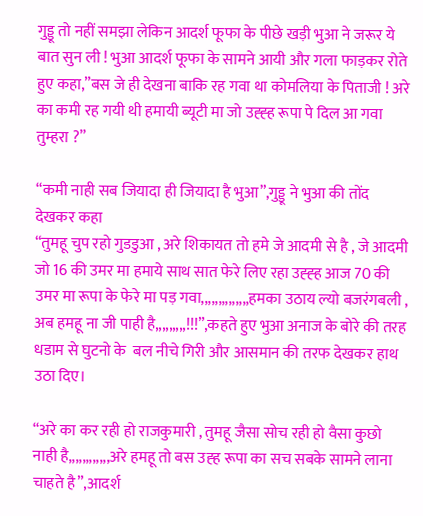गुड्डू तो नहीं समझा लेकिन आदर्श फूफा के पीछे खड़ी भुआ ने जरूर ये बात सुन ली ! भुआ आदर्श फूफा के सामने आयी और गला फाड़कर रोते हुए कहा,”बस जे ही देखना बाकि रह गवा था कोमलिया के पिताजी ! अरे का कमी रह गयी थी हमायी ब्यूटी मा जो उह्ह्ह रूपा पे दिल आ गवा तुम्हरा ?”

“कमी नाही सब जियादा ही जियादा है भुआ”,गुड्डू ने भुआ की तोंद देखकर कहा
“तुमहू चुप रहो गुडडुआ , अरे शिकायत तो हमे जे आदमी से है , जे आदमी जो 16 की उमर मा हमाये साथ सात फेरे लिए रहा उह्ह्ह आज 70 की उमर मा रूपा के फेरे मा पड़ गवा,,,,,,,,,,,,,,हमका उठाय ल्यो बजरंगबली , अब हमहू ना जी पाही है,,,,,,,,,!!!”,कहते हुए भुआ अनाज के बोरे की तरह धडाम से घुटनो के  बल नीचे गिरी और आसमान की तरफ देखकर हाथ उठा दिए।

“अरे का कर रही हो राजकुमारी , तुमहू जैसा सोच रही हो वैसा कुछो नाही है,,,,,,,,,,,,अरे हमहू तो बस उह्ह रूपा का सच सबके सामने लाना चाहते है”,आदर्श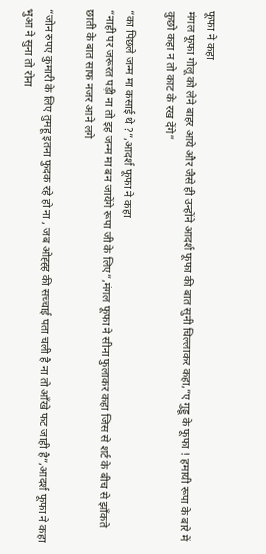फूफा ने कहा
मंगल फूफा गोलू को लेने बाहर आये और जैसे ही उन्होंने आदर्श फूफा की बात सुनी चिल्लाकर कहा,”ए गुड्डू के फूफा ! हमायी रूपा के बारे में कुछो कहा न तो काट के रख देंगे”

“का पिछले जन्म मा कसाई थे ?”,आदर्श फूफा ने कहा
“नाही पर जरूरत पड़ी ना तो इह जन्म मा बन जायेंगे रूपा जी के लिए”,मंगल फूफा ने सीना फुलाकर कहा जिस से शर्ट के बीच से झाँकते छाती के बात साफ नजर आने लगे

“जोन रुपए कुमारी के लिए तुमहू इतना फुदक रहे हो ना , जब ओह्ह्ह की सच्चाई पता चली है ना तो आँखे फट जाही है”,आदर्श फूफा ने कहा
भुआ ने सुना तो रोना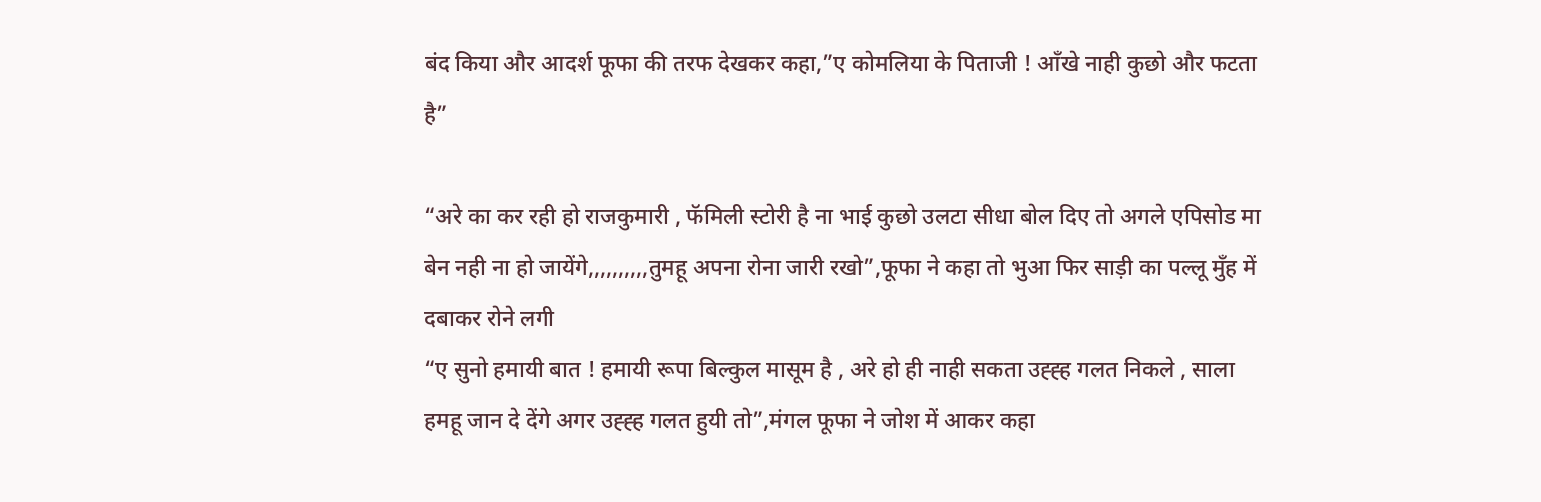बंद किया और आदर्श फूफा की तरफ देखकर कहा,”ए कोमलिया के पिताजी ! आँखे नाही कुछो और फटता है”

“अरे का कर रही हो राजकुमारी , फॅमिली स्टोरी है ना भाई कुछो उलटा सीधा बोल दिए तो अगले एपिसोड मा बेन नही ना हो जायेंगे,,,,,,,,,,तुमहू अपना रोना जारी रखो”,फूफा ने कहा तो भुआ फिर साड़ी का पल्लू मुँह में दबाकर रोने लगी
“ए सुनो हमायी बात ! हमायी रूपा बिल्कुल मासूम है , अरे हो ही नाही सकता उह्ह्ह गलत निकले , साला हमहू जान दे देंगे अगर उह्ह्ह गलत हुयी तो”,मंगल फूफा ने जोश में आकर कहा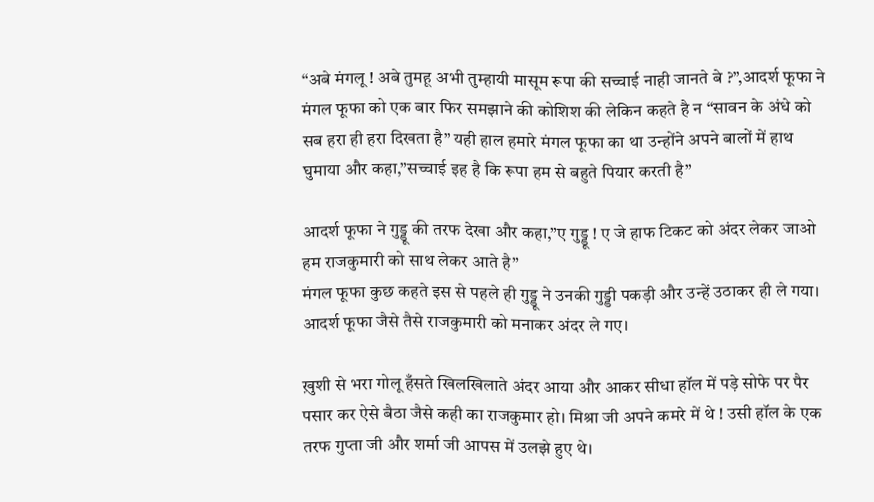“अबे मंगलू ! अबे तुमहू अभी तुम्हायी मासूम रूपा की सच्चाई नाही जानते बे ?”,आदर्श फूफा ने मंगल फूफा को एक बार फिर समझाने की कोशिश की लेकिन कहते है न “सावन के अंधे को सब हरा ही हरा दिखता है” यही हाल हमारे मंगल फूफा का था उन्होंने अपने बालों में हाथ घुमाया और कहा,”सच्चाई इह है कि रूपा हम से बहुते पियार करती है”

आदर्श फूफा ने गुड्डू की तरफ देखा और कहा,”ए गुड्डू ! ए जे हाफ टिकट को अंदर लेकर जाओ हम राजकुमारी को साथ लेकर आते है”
मंगल फूफा कुछ कहते इस से पहले ही गुड्डू ने उनकी गुड्डी पकड़ी और उन्हें उठाकर ही ले गया।
आदर्श फूफा जैसे तैसे राजकुमारी को मनाकर अंदर ले गए।

ख़ुशी से भरा गोलू हँसते खिलखिलाते अंदर आया और आकर सीधा हॉल में पड़े सोफे पर पैर पसार कर ऐसे बैठा जैसे कही का राजकुमार हो। मिश्रा जी अपने कमरे में थे ! उसी हॉल के एक तरफ गुप्ता जी और शर्मा जी आपस में उलझे हुए थे।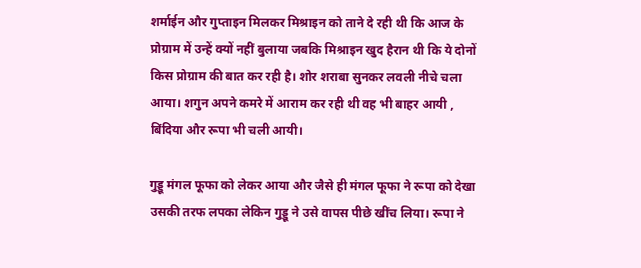शर्माईन और गुप्ताइन मिलकर मिश्राइन को ताने दे रही थी कि आज के प्रोग्राम में उन्हें क्यों नहीं बुलाया जबकि मिश्राइन खुद हैरान थी कि ये दोनों किस प्रोग्राम की बात कर रही है। शोर शराबा सुनकर लवली नीचे चला आया। शगुन अपने कमरे में आराम कर रही थी वह भी बाहर आयी , बिंदिया और रूपा भी चली आयी।

गुड्डू मंगल फूफा को लेकर आया और जैसे ही मंगल फूफा ने रूपा को देखा उसकी तरफ लपका लेकिन गुड्डू ने उसे वापस पीछे खींच लिया। रूपा ने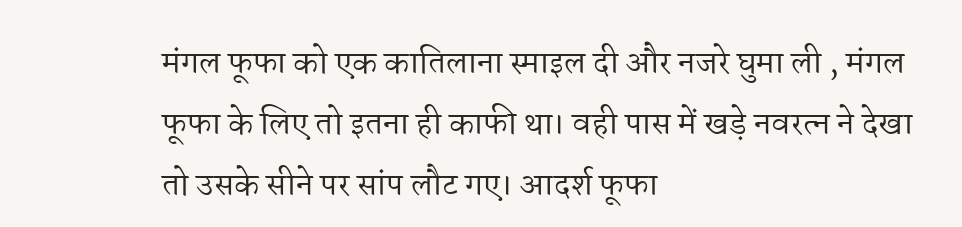मंगल फूफा को एक कातिलाना स्माइल दी और नजरे घुमा ली , मंगल फूफा के लिए तो इतना ही काफी था। वही पास में खड़े नवरत्न ने देखा तो उसके सीने पर सांप लौट गए। आदर्श फूफा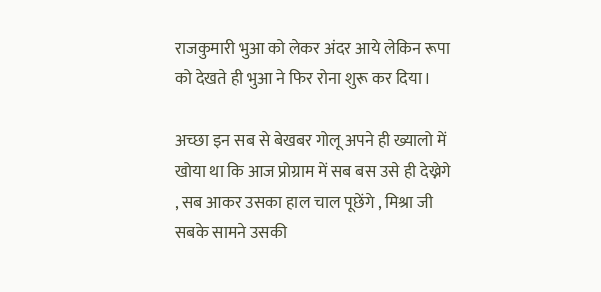राजकुमारी भुआ को लेकर अंदर आये लेकिन रूपा को देखते ही भुआ ने फिर रोना शुरू कर दिया।

अच्छा इन सब से बेखबर गोलू अपने ही ख्यालो में खोया था कि आज प्रोग्राम में सब बस उसे ही देख्नेगे , सब आकर उसका हाल चाल पूछेंगे , मिश्रा जी सबके सामने उसकी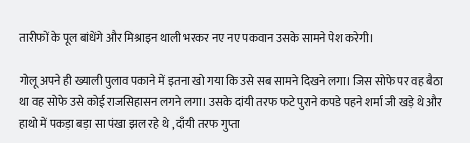तारीफों के पूल बांधेंगे और मिश्राइन थाली भरकर नए नए पकवान उसके सामने पेश करेगी।

गोलू अपने ही ख्याली पुलाव पकाने में इतना खो गया कि उसे सब सामने दिखने लगा। जिस सोफे पर वह बैठा था वह सोफे उसे कोई राजसिहासन लगने लगा। उसके दांयी तरफ फटे पुराने कपडे पहने शर्मा जी खड़े थे और हाथो में पकड़ा बड़ा सा पंखा झल रहे थे , दाँयी तरफ गुप्ता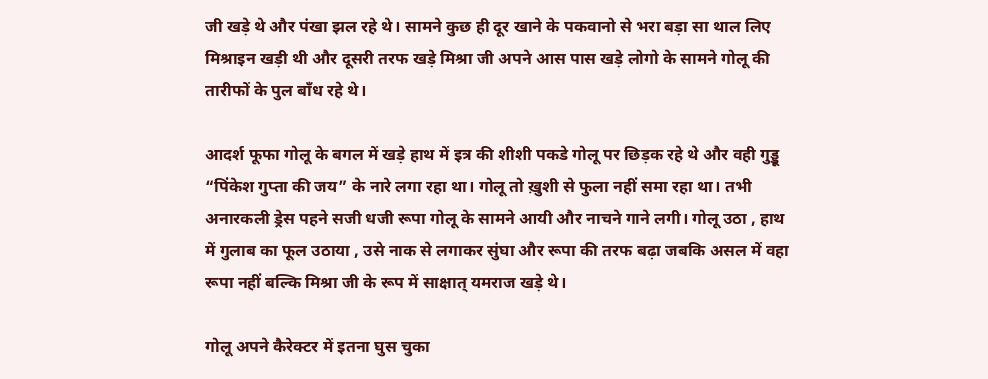जी खड़े थे और पंखा झल रहे थे। सामने कुछ ही दूर खाने के पकवानो से भरा बड़ा सा थाल लिए मिश्राइन खड़ी थी और दूसरी तरफ खड़े मिश्रा जी अपने आस पास खड़े लोगो के सामने गोलू की तारीफों के पुल बाँध रहे थे।

आदर्श फूफा गोलू के बगल में खड़े हाथ में इत्र की शीशी पकडे गोलू पर छिड़क रहे थे और वही गुड्डू “पिंकेश गुप्ता की जय” के नारे लगा रहा था। गोलू तो ख़ुशी से फुला नहीं समा रहा था। तभी अनारकली ड्रेस पहने सजी धजी रूपा गोलू के सामने आयी और नाचने गाने लगी। गोलू उठा , हाथ में गुलाब का फूल उठाया , उसे नाक से लगाकर सुंघा और रूपा की तरफ बढ़ा जबकि असल में वहा रूपा नहीं बल्कि मिश्रा जी के रूप में साक्षात् यमराज खड़े थे।

गोलू अपने कैरेक्टर में इतना घुस चुका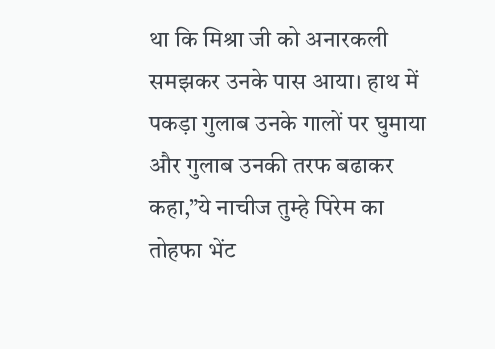था कि मिश्रा जी को अनारकली समझकर उनके पास आया। हाथ में पकड़ा गुलाब उनके गालों पर घुमाया और गुलाब उनकी तरफ बढाकर कहा,”ये नाचीज तुम्हे पिरेम का तोहफा भेंट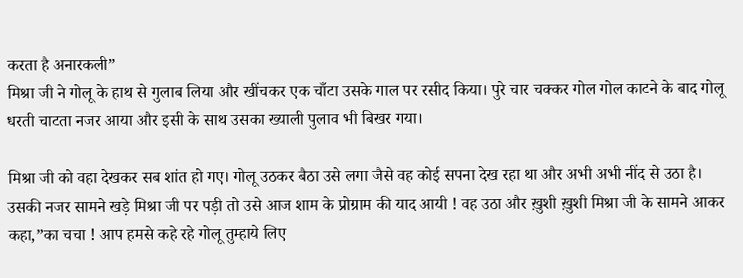करता है अनारकली”
मिश्रा जी ने गोलू के हाथ से गुलाब लिया और खींचकर एक चाँटा उसके गाल पर रसीद किया। पुरे चार चक्कर गोल गोल काटने के बाद गोलू धरती चाटता नजर आया और इसी के साथ उसका ख्याली पुलाव भी बिखर गया।

मिश्रा जी को वहा देखकर सब शांत हो गए। गोलू उठकर बैठा उसे लगा जैसे वह कोई सपना देख रहा था और अभी अभी नींद से उठा है।  उसकी नजर सामने खड़े मिश्रा जी पर पड़ी तो उसे आज शाम के प्रोग्राम की याद आयी ! वह उठा और ख़ुशी ख़ुशी मिश्रा जी के सामने आकर कहा,”का चचा ! आप हमसे कहे रहे गोलू तुम्हाये लिए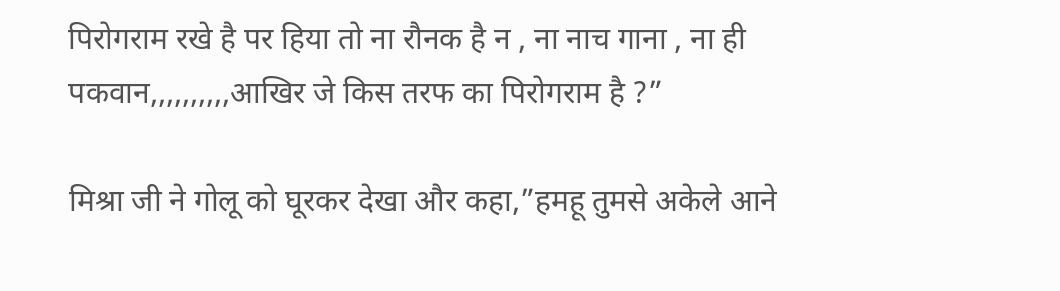पिरोगराम रखे है पर हिया तो ना रौनक है न , ना नाच गाना , ना ही पकवान,,,,,,,,,,आखिर जे किस तरफ का पिरोगराम है ?”

मिश्रा जी ने गोलू को घूरकर देखा और कहा,”हमहू तुमसे अकेले आने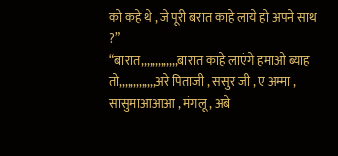को कहे थे , जे पूरी बरात काहे लाये हो अपने साथ ?”
“बारात,,,,,,,,,,,,,बारात काहे लाएंगे हमाओ ब्याह तो,,,,,,,,,,,,,अरे पिताजी , ससुर जी , ए अम्मा , सासुमाआआआ , मंगलू , अबे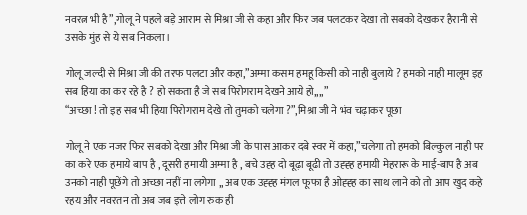नवरत्न भी है”,गोलू ने पहले बड़े आराम से मिश्रा जी से कहा और फिर जब पलटकर देखा तो सबको देखकर हैरानी से उसके मुंह से ये सब निकला।

गोलू जल्दी से मिश्रा जी की तरफ पलटा और कहा,”अम्मा कसम हमहू किसी को नाही बुलाये ? हमको नाही मालूम इह सब हिया का कर रहे है ? हो सकता है जे सब पिरोगराम देखने आये हो,,,,”
“अच्छा ! तो इह सब भी हिया पिरोगराम देखे तो तुमको चलेगा ?”,मिश्रा जी ने भंव चढ़ाकर पूछा

गोलू ने एक नजर फिर सबको देखा और मिश्रा जी के पास आकर दबे स्वर में कहा,”चलेगा तो हमको बिल्कुल नाही पर का करे एक हमाये बाप है , दूसरी हमायी अम्मा है , बचे उह्ह दो बूढ़ा बूढी तो उह्ह्ह हमायी मेहरारू के माई-बाप है अब उनको नाही पूछेंगे तो अच्छा नहीं ना लगेगा ,, अब एक उह्ह्ह मंगल फूफा है ओह्ह्ह का साथ लाने को तो आप खुद कहे रहय और नवरतन तो अब जब इत्ते लोग रुक ही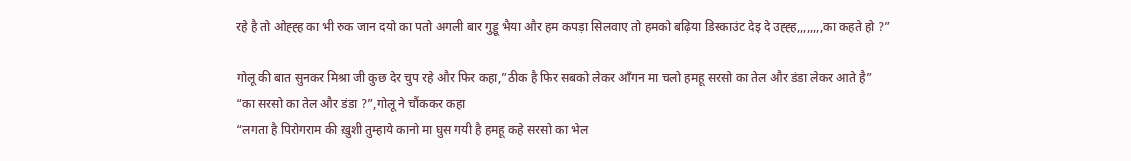रहे है तो ओह्ह्ह का भी रुक जान दयो का पतो अगली बार गुड्डू भैया और हम कपड़ा सिलवाए तो हमको बढ़िया डिस्काउंट देइ दे उह्ह्ह,,,,,,,,का कहते हो ?”

गोलू की बात सुनकर मिश्रा जी कुछ देर चुप रहे और फिर कहा,”ठीक है फिर सबको लेकर आँगन मा चलो हमहू सरसो का तेल और डंडा लेकर आते है”
“का सरसो का तेल और डंडा ?”,गोलू ने चौंककर कहा
“लगता है पिरोगराम की ख़ुशी तुम्हाये कानो मा घुस गयी है हमहू कहे सरसो का भेल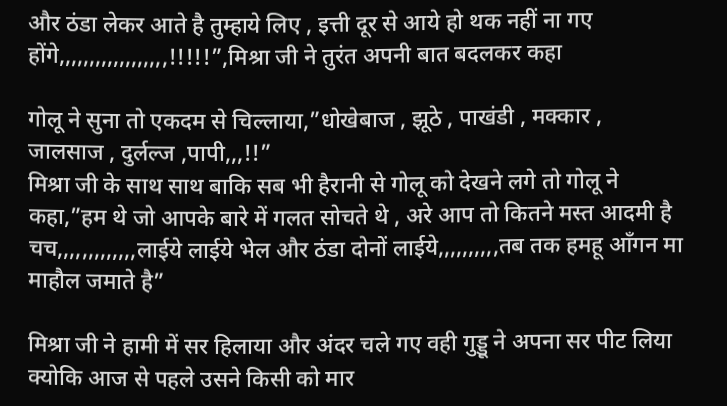और ठंडा लेकर आते है तुम्हाये लिए , इत्ती दूर से आये हो थक नहीं ना गए होंगे,,,,,,,,,,,,,,,,,,!!!!!”,मिश्रा जी ने तुरंत अपनी बात बदलकर कहा

गोलू ने सुना तो एकदम से चिल्लाया,”धोखेबाज , झूठे , पाखंडी , मक्कार , जालसाज , दुर्लल्ज ,पापी,,,!!”
मिश्रा जी के साथ साथ बाकि सब भी हैरानी से गोलू को देखने लगे तो गोलू ने कहा,”हम थे जो आपके बारे में गलत सोचते थे , अरे आप तो कितने मस्त आदमी है चच,,,,,,,,,,,,,लाईये लाईये भेल और ठंडा दोनों लाईये,,,,,,,,,,तब तक हमहू आँगन मा माहौल जमाते है”

मिश्रा जी ने हामी में सर हिलाया और अंदर चले गए वही गुड्डू ने अपना सर पीट लिया क्योकि आज से पहले उसने किसी को मार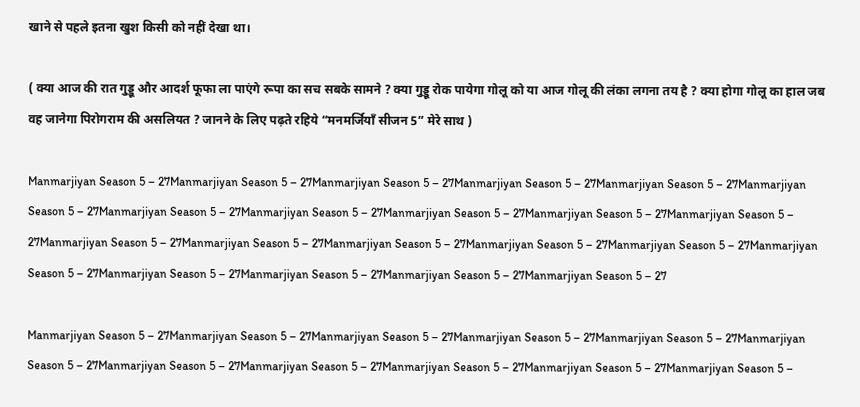खाने से पहले इतना खुश किसी को नहीं देखा था।

( क्या आज की रात गुड्डू और आदर्श फूफा ला पाएंगे रूपा का सच सबके सामने ? क्या गुड्डू रोक पायेगा गोलू को या आज गोलू की लंका लगना तय है ? क्या होगा गोलू का हाल जब वह जानेगा पिरोगराम की असलियत ? जानने के लिए पढ़ते रहिये “मनमर्जियाँ सीजन 5” मेरे साथ )

Manmarjiyan Season 5 – 27Manmarjiyan Season 5 – 27Manmarjiyan Season 5 – 27Manmarjiyan Season 5 – 27Manmarjiyan Season 5 – 27Manmarjiyan Season 5 – 27Manmarjiyan Season 5 – 27Manmarjiyan Season 5 – 27Manmarjiyan Season 5 – 27Manmarjiyan Season 5 – 27Manmarjiyan Season 5 – 27Manmarjiyan Season 5 – 27Manmarjiyan Season 5 – 27Manmarjiyan Season 5 – 27Manmarjiyan Season 5 – 27Manmarjiyan Season 5 – 27Manmarjiyan Season 5 – 27Manmarjiyan Season 5 – 27Manmarjiyan Season 5 – 27Manmarjiyan Season 5 – 27Manmarjiyan Season 5 – 27

Manmarjiyan Season 5 – 27Manmarjiyan Season 5 – 27Manmarjiyan Season 5 – 27Manmarjiyan Season 5 – 27Manmarjiyan Season 5 – 27Manmarjiyan Season 5 – 27Manmarjiyan Season 5 – 27Manmarjiyan Season 5 – 27Manmarjiyan Season 5 – 27Manmarjiyan Season 5 – 27Manmarjiyan Season 5 –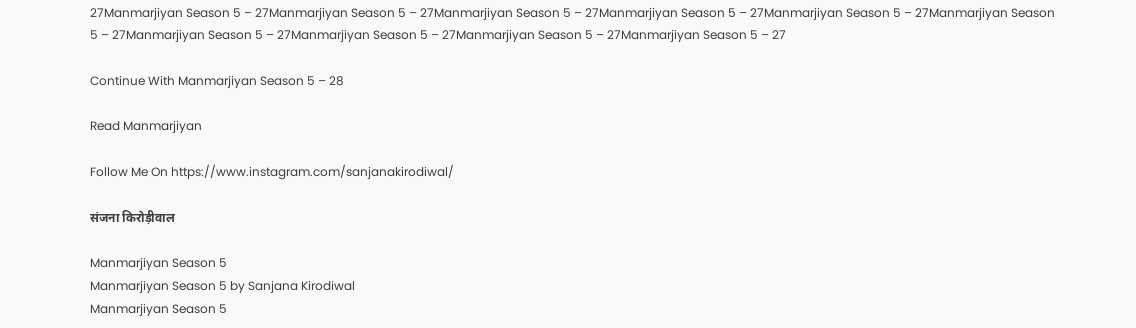27Manmarjiyan Season 5 – 27Manmarjiyan Season 5 – 27Manmarjiyan Season 5 – 27Manmarjiyan Season 5 – 27Manmarjiyan Season 5 – 27Manmarjiyan Season 5 – 27Manmarjiyan Season 5 – 27Manmarjiyan Season 5 – 27Manmarjiyan Season 5 – 27Manmarjiyan Season 5 – 27

Continue With Manmarjiyan Season 5 – 28

Read Manmarjiyan

Follow Me On https://www.instagram.com/sanjanakirodiwal/

संजना किरोड़ीवाल

Manmarjiyan Season 5
Manmarjiyan Season 5 by Sanjana Kirodiwal
Manmarjiyan Season 5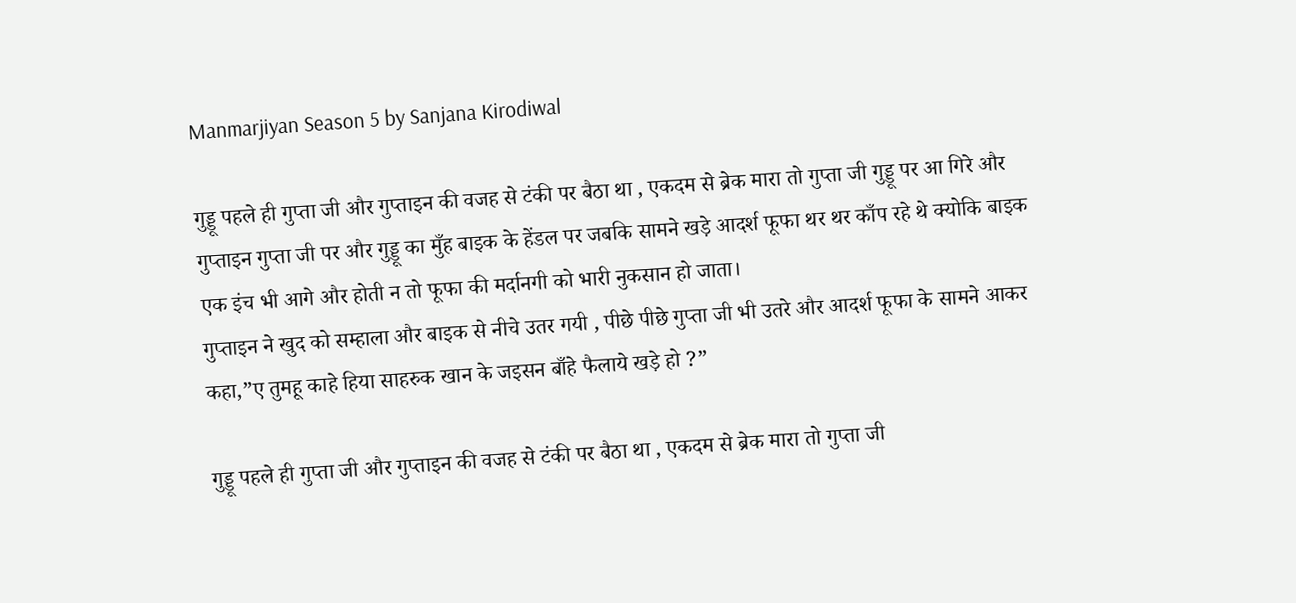Manmarjiyan Season 5 by Sanjana Kirodiwal

गुड्डू पहले ही गुप्ता जी और गुप्ताइन की वजह से टंकी पर बैठा था , एकदम से ब्रेक मारा तो गुप्ता जी गुड्डू पर आ गिरे और गुप्ताइन गुप्ता जी पर और गुड्डू का मुँह बाइक के हेंडल पर जबकि सामने खड़े आदर्श फूफा थर थर काँप रहे थे क्योकि बाइक एक इंच भी आगे और होती न तो फूफा की मर्दानगी को भारी नुकसान हो जाता।
गुप्ताइन ने खुद को सम्हाला और बाइक से नीचे उतर गयी , पीछे पीछे गुप्ता जी भी उतरे और आदर्श फूफा के सामने आकर कहा,”ए तुमहू काहे हिया साहरुक खान के जइसन बाँहे फैलाये खड़े हो ?”

गुड्डू पहले ही गुप्ता जी और गुप्ताइन की वजह से टंकी पर बैठा था , एकदम से ब्रेक मारा तो गुप्ता जी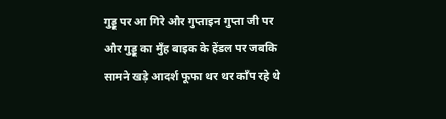गुड्डू पर आ गिरे और गुप्ताइन गुप्ता जी पर और गुड्डू का मुँह बाइक के हेंडल पर जबकि सामने खड़े आदर्श फूफा थर थर काँप रहे थे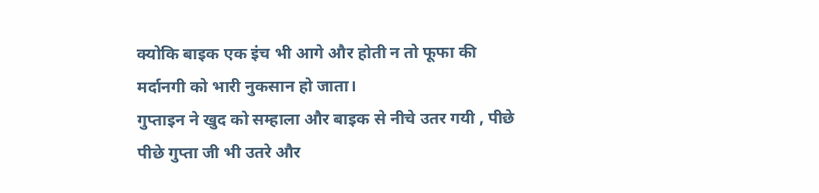क्योकि बाइक एक इंच भी आगे और होती न तो फूफा की मर्दानगी को भारी नुकसान हो जाता।
गुप्ताइन ने खुद को सम्हाला और बाइक से नीचे उतर गयी , पीछे पीछे गुप्ता जी भी उतरे और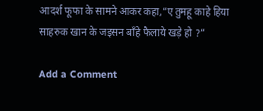आदर्श फूफा के सामने आकर कहा,”ए तुमहू काहे हिया साहरुक खान के जइसन बाँहे फैलाये खड़े हो ?”

Add a Comment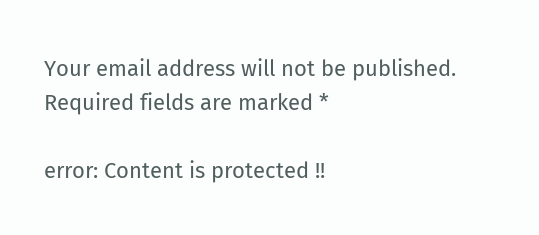Your email address will not be published. Required fields are marked *

error: Content is protected !!